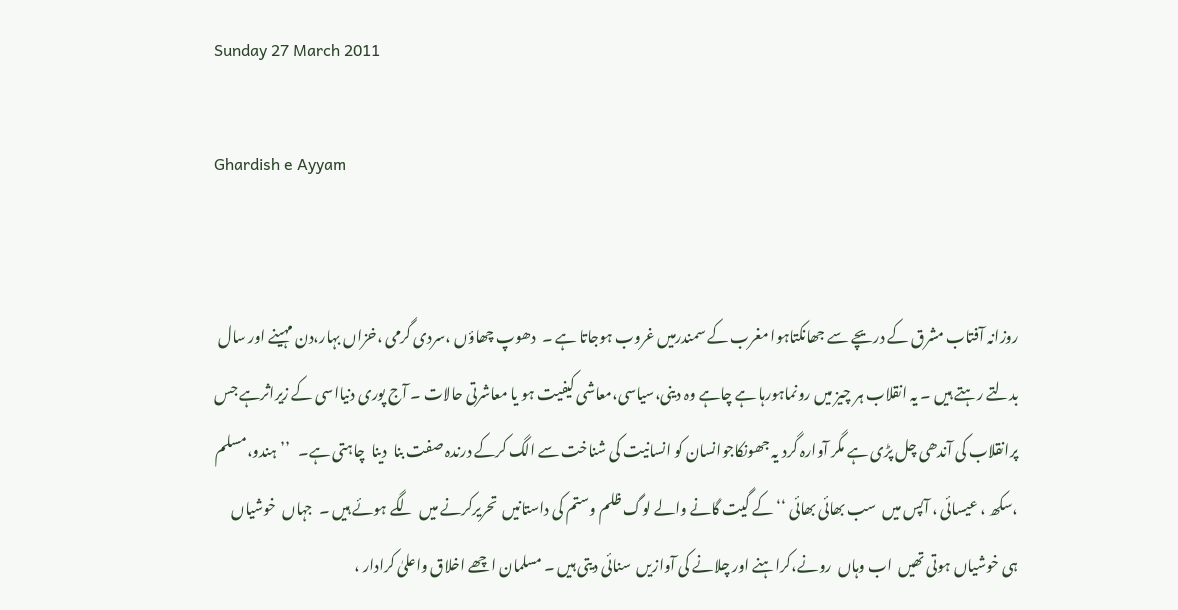Sunday 27 March 2011

Ghardish e Ayyam


روزانہ آفتاب مشرق کے دریچے سے جھانکتاہوا مغرب کے سمندرمیں غروب ہوجاتا ہے ۔  دھوپ چھاؤں ،سردی گرمی ،خزاں بہار،دن مہینے اور سال بدلتے رہتے ہیں ۔ یہ انقلاب ہر چیز میں رونماہورہا ہے چاہے وہ دینی،سیاسی،معاشی کیفیت ہو یا معاشرتی حالات ۔ آج پوری دنیااسی کے زیراثرہے جس پرانقلاب کی آندھی چل پڑی ہے مگر آوارہ گرد یہ جھونکاجوانسان کو انسانیت کی شناخت سے الگ کرکے درندہ صفت بنا  دینا  چاہتی ہے۔   ’’ہندو،مسلم ،سکھ ، عیسائی ، آپس میں  سب بھائی بھائی ‘‘ کے گیت گانے والے لوگ ظلم وستم کی داستانیں  تحریرکرنے میں  لگے ہوئے ہیں ۔  جہاں  خوشیاں  ہی خوشیاں ہوتی تھیں  اب وہاں  رونے،کراہنے اور چلانے کی آوازیں  سنائی دیتی ہیں ۔ مسلمان اچھے اخلاق واعلیٰ کرادار ،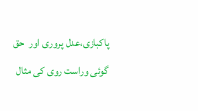پاکبازی،عدل پروری اور  حق گوئی وراست روی کی مثال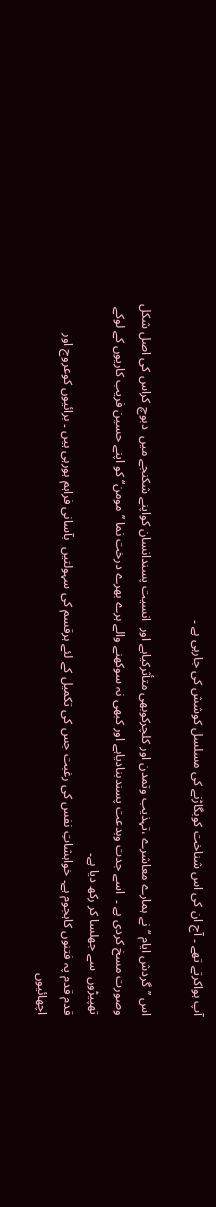آپ ہواکرتے تھے ۔ آج ان کی اس شناخت کوبگاڑنے کی مسلسل کوشش کی جارہی ہے ۔

اس ’’گردش ایام ‘‘نے ہمارے معاشرے ،تہذیب وتمدن اور کلچرکوبھی متأثرکیاہے اور  انسیت پسندانسان کواپنے شکنجے میں  دبوچ کراس کی اصل شکل وصورت مسخ کردی ہے ۔  اسے جدت وبدعت پسندبنادیاہے اور کبھی نہ سوکھنے والے ہرے بھرے درخت نما ’’مومن‘‘ کو اپنے حسین فریب کاریوں کے لوکے تھپیڑوں  سے جھلسا کر رکھ دیا ہے۔
قدم قدم پہ فتنوں کاہجوم ہے۔ خواہشاتِ نفس کی رغبت جس کی تکمیل کے لئے ہرقسم کی سہولتیں  بآسانی فراہم ہورہی ہیں ۔ برائیوں کوعروج اور  اچھائیوں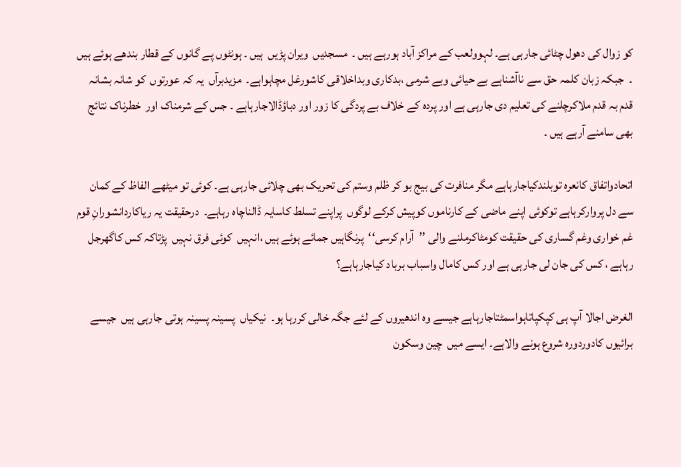کو زوال کی دھول چٹائی جارہی ہے۔ لہوولعب کے مراکز آباد ہورہے ہیں ۔  مسجدیں  ویران پڑیں  ہیں ۔ ہونٹوں پے گانوں کے قطار بندھے ہوئے ہیں ۔  جبکہ زبان کلمہ حق سے ناآشناہے بے حیائی وبے شرمی ،بدکاری وبداخلاقی کاشورغل مچاہواہے۔  مزیدبرآں  یہ کہ عورتوں  کو شانہ بشانہ قدم بہ قدم ملاکرچلنے کی تعلیم دی جارہی ہے اور پردہ کے خلاف بے پردگی کا زور اور دباؤڈالاجارہاہے ۔ جس کے شرمناک اور  خطرناک نتائج بھی سامنے آرہے ہیں ۔

اتحادواتفاق کانعرہ توبلندکیاجارہاہے مگر منافرت کی بیج بو کر ظلم وستم کی تحریک بھی چلائی جارہی ہے۔ کوئی تو میٹھے الفاظ کے کمان سے دل پروارکرہاہے توکوئی اپنے ماضی کے کارناموں کوپیش کرکے لوگوں  پراپنے تسلط کاسایہ ڈالناچاہ رہاہے۔  درحقیقت یہ ریاکاردانشورانِ قوم غم خواری وغم گساری کی حقیقت کومٹاکرملنے والی ’’آرام کرسی‘‘پرنگاہیں جمائے ہوئے ہیں ،انہیں  کوئی فرق نہیں  پڑتاکہ کس کاگھرجل رہاہے ، کس کی جان لی جارہی ہے اور کس کامال واسباب برباد کیاجارہاہے؟

الغرض اجالا آپ ہی کپکپاتاہواسمٹتاجارہاہے جیسے وہ اندھیروں کے لئے جگہ خالی کررہا ہو۔  نیکیاں  پسینہ پسینہ ہوتی جارہی ہیں  جیسے برائیوں کادوردورہ شروع ہونے والاہے۔ ایسے میں  چین وسکون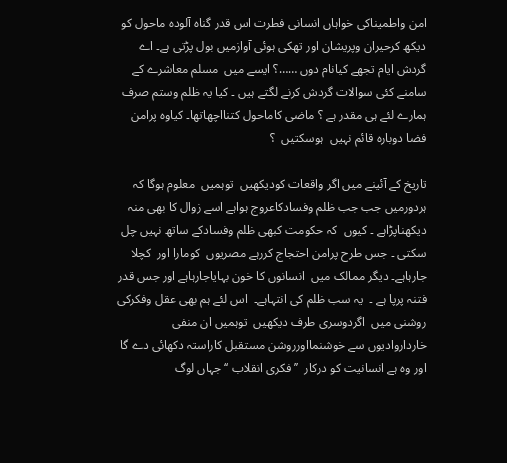امن واطمیناکی خواہاں انسانی فطرت اس قدر گناہ آلودہ ماحول کو دیکھ کرحیران وپریشان اور تھکی ہوئی آوازمیں بول پڑتی ہے۔ اے گردش ایام تجھے کیانام دوں ……؟ ایسے میں  مسلم معاشرے کے سامنے کئی سوالات گردش کرنے لگتے ہیں ۔ کیا یہ ظلم وستم صرف ہمارے لئے ہی مقدر ہے ؟ ماضی کاماحول کتنااچھاتھا۔ کیاوہ پرامن فضا دوبارہ قائم نہیں  ہوسکتیں  ؟

تاریخ کے آئینے میں اگر واقعات کودیکھیں  توہمیں  معلوم ہوگا کہ ہردورمیں جب جب ظلم وفسادکاعروج ہواہے اسے زوال کا بھی منہ دیکھناپڑاہے ۔ کیوں  کہ حکومت کبھی ظلم وفسادکے ساتھ نہیں چل سکتی ۔ جس طرح پرامن احتجاج کررہے مصریوں  کومارا اور  کچلا جارہاہے۔ دیگر ممالک میں  انسانوں کا خون بہایاجارہاہے اور جس قدر فتنہ پرپا ہے ۔  یہ سب ظلم کی انتہاہے۔  اس لئے ہم بھی عقل وفکرکی روشنی میں  اگردوسری طرف دیکھیں  توہمیں ان منفی خارداروادیوں سے خوشنمااورروشن مستقبل کاراستہ دکھائی دے گا اور وہ ہے انسانیت کو درکار  ’’فکری انقلاب ‘‘جہاں لوگ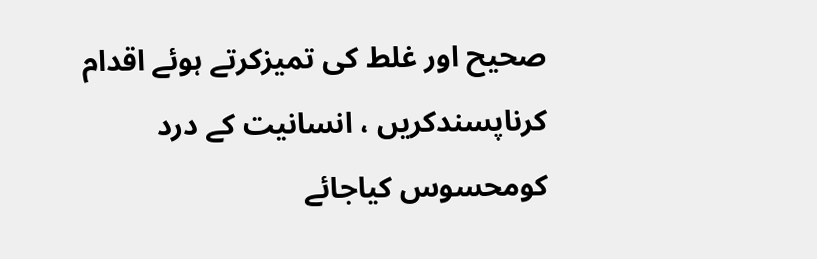صحیح اور غلط کی تمیزکرتے ہوئے اقدام کرناپسندکریں ، انسانیت کے درد کومحسوس کیاجائے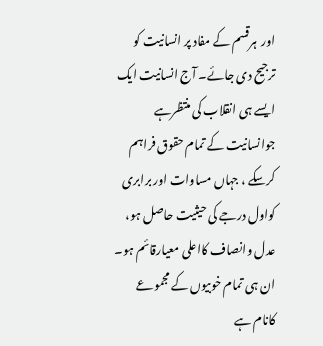اور  ہرقسم کے مفاد پر انسانیت کو ترجیح دی جائے۔ آج انسانیت ایک ایسے ہی انقلاب کی منتظرہے جوانسانیت کے تمام حقوق فراہم کرسکے ، جہاں مساوات اور برابری کواول درجے کی حیثیت حاصل ہو، عدل وانصاف کااعلی معیارقائم ہو۔  ان ہی تمام خوبیوں کے مجموعے کانام ہے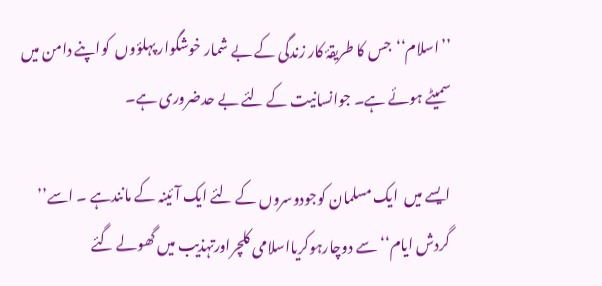’’اسلام‘‘جس کا طریقۂ کار زندگی کے بے شمار خوشگوار پہلؤوں  کواپنے دامن میں سمیٹے ہوئے ہے۔ جوانسانیت کے لئے بے حدضروری ہے۔

ایسے میں  ایک مسلمان کوجودوسروں کے لئے ایک آئینہ کے مانندہے ۔ اسے’’ گردش ایام‘‘ سے دوچارہوکریااسلامی کلچراورتہذیب میں گھولے گئے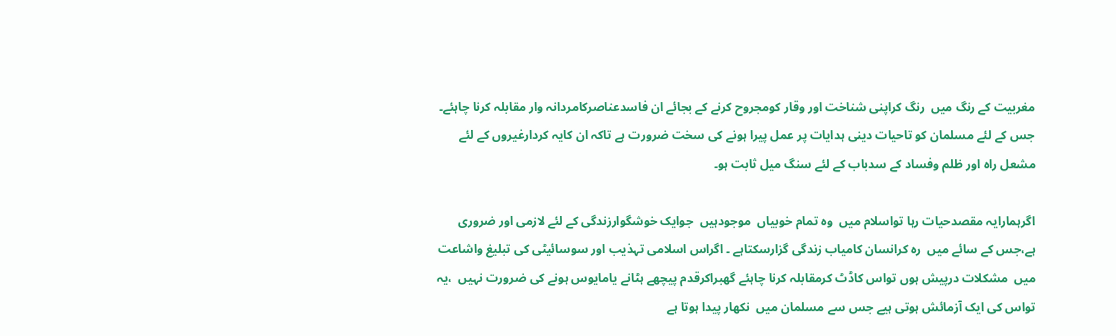مغربیت کے رنگ میں  رنگ کراپنی شناخت اور وقار کومجروح کرنے کے بجائے ان فاسدعناصرکامردانہ وار مقابلہ کرنا چاہئے۔ جس کے لئے مسلمان کو تاحیات دینی ہدایات پر عمل پیرا ہونے کی سخت ضرورت ہے تاکہ ان کایہ کردارغیروں کے لئے مشعل راہ اور ظلم وفساد کے سدباب کے لئے سنگ میل ثابت ہو۔

اگرہمارایہ مقصدحیات رہا تواسلام میں  وہ تمام خوبیاں  موجودہیں  جوایک خوشگوارزندگی کے لئے لازمی اور ضروری ہے،جس کے سائے میں  رہ کرانسان کامیاب زندگی گزارسکتاہے ۔ اگراس اسلامی تہذیب اور سوسائیٹی کی تبلیغ واشاعت میں  مشکلات درپیش ہوں تواس کاڈٹ کرمقابلہ کرنا چاہئے گھبراکرقدم پیچھے ہٹانے یامایوس ہونے کی ضرورت نہیں  ،یہ تواس کی ایک آزمائش ہوتی ہیے جس سے مسلمان میں  نکھار پیدا ہوتا ہے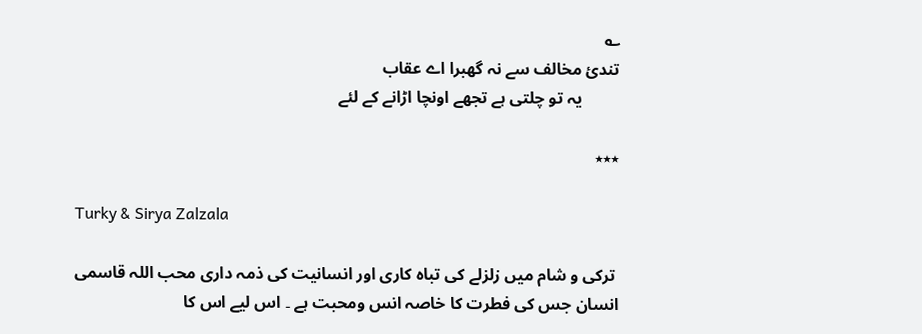؎
تندیٔ مخالف سے نہ گھبرا اے عقاب
         یہ تو چلتی ہے تجھے اونچا اڑانے کے لئے

٭٭٭

Turky & Sirya Zalzala

 ترکی و شام میں زلزلے کی تباہ کاری اور انسانیت کی ذمہ داری محب اللہ قاسمی انسان جس کی فطرت کا خاصہ انس ومحبت ہے ۔ اس لیے اس کا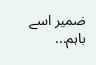ضمیر اسے باہم...